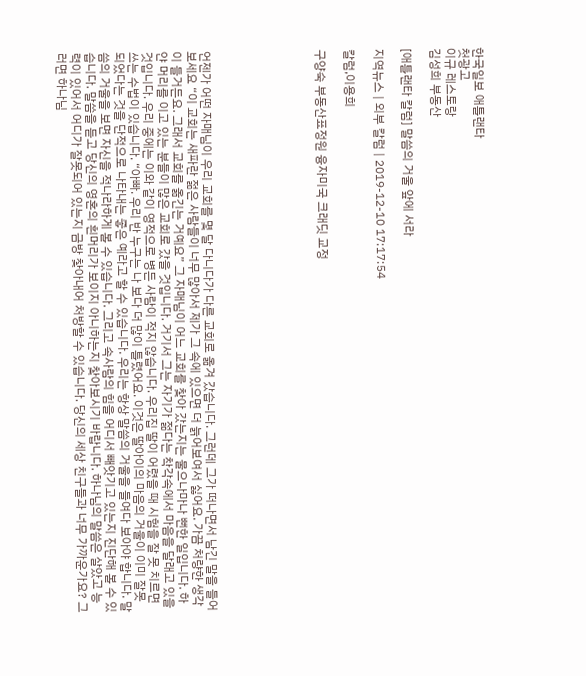한국일보 애틀랜타
첫광고
이규 레스토랑
김성희 부동산

[애틀랜타 칼럼] 말씀의 거울 앞에 서라

지역뉴스 | 외부 칼럼 | 2019-12-10 17:17:54

칼럼,이용희

구양숙 부동산표정원 융자미국 크래딧 교정







언젠가 어떤 자매님이 우리 교회를 몇 달 다니다가 다른 교회로 옮겨 갔습니다. 그런데 그가 떠나면서 남긴 말을 들어 보세요 “이 교회는 새파란 젊은 사람들이 너무 많아서 제가 그 속에 있으면 더 늙어보여서 싫어요. 가끔 처량한 생각이 들거든요. 그래서 교회를 옮긴는 거예요” 그 자매님이 어느 교회를 찿아 갔는지는 물으나마나 뻔한 일입니다. 하얀 머리를 이고 있는 분들이 많은 교회로 갔을 것입니다. 거기서 그는 자기가 젊다는 착각속에서 마음을 달래고 있을 것입니다. 우리 중에는 이와 같이 영적으로 병든 사람이 적지 않습니다. 우리집 딸이 어렸을 때 시험을 잘 못 치르면 쓰는 수법이 있습니다. “아빠. 우리 반 누구는 나 보다 더 많이 틀렸어요. 이것은 딸아이의 마음의 거울이 이미 잘못 되었다는 것을 단적으로 나타내는 좋은 예라고 할 수 있습니다. 우리는 항상 말씀의 거울을 들여다 보아야 합니다. 말씀의 거울을 보면 자신을 적나라하게 볼 수 있습니다. 그리고 속사람의 힘을 어디서 빼앗기고 있는지 진단해 볼 수 있습니다. 말씀을 듣고 당신의 영혼의 흰머리가 보이지 아니하는지 찿아보시기 바랍니다. 하나님의 말씀은 살았고 능력이 있어서 어디가 잘못되어 있는지 금방 찿아내어 처방할 수 있습니다. 당신의 세상 친구들과 너무 가까운가요? 그러면 하나님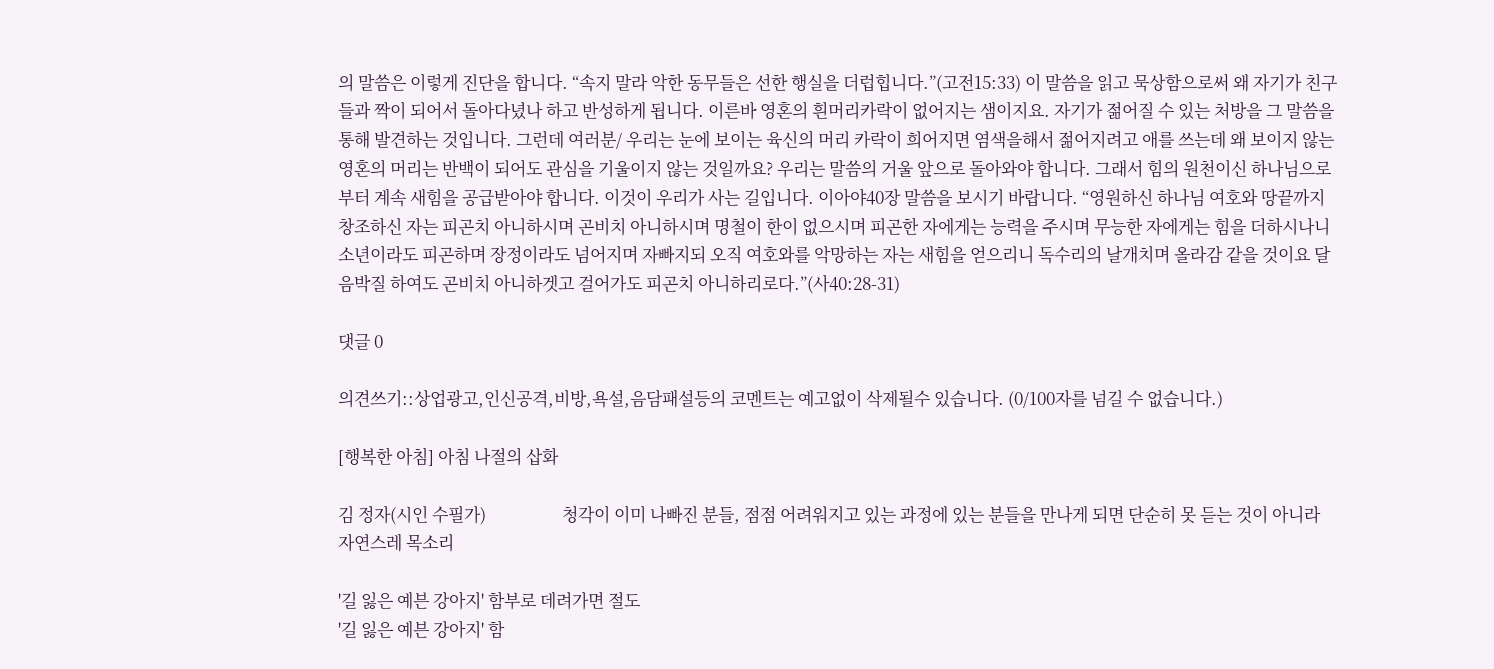의 말씀은 이렇게 진단을 합니다. “속지 말라 악한 동무들은 선한 행실을 더럽힙니다.”(고전15:33) 이 말씀을 읽고 묵상함으로써 왜 자기가 친구들과 짝이 되어서 돌아다녔나 하고 반성하게 됩니다. 이른바 영혼의 흰머리카락이 없어지는 샘이지요. 자기가 젊어질 수 있는 처방을 그 말씀을 통해 발견하는 것입니다. 그런데 여러분/ 우리는 눈에 보이는 육신의 머리 카락이 희어지면 염색을해서 젊어지려고 애를 쓰는데 왜 보이지 않는 영혼의 머리는 반백이 되어도 관심을 기울이지 않는 것일까요? 우리는 말씀의 거울 앞으로 돌아와야 합니다. 그래서 힘의 원천이신 하나님으로부터 계속 새힘을 공급받아야 합니다. 이것이 우리가 사는 길입니다. 이아야40장 말씀을 보시기 바랍니다. “영원하신 하나님 여호와 땅끝까지 창조하신 자는 피곤치 아니하시며 곤비치 아니하시며 명철이 한이 없으시며 피곤한 자에게는 능력을 주시며 무능한 자에게는 힘을 더하시나니 소년이라도 피곤하며 장정이라도 넘어지며 자빠지되 오직 여호와를 악망하는 자는 새힘을 얻으리니 독수리의 날개치며 올라감 같을 것이요 달음박질 하여도 곤비치 아니하겟고 걸어가도 피곤치 아니하리로다.”(사40:28-31)

댓글 0

의견쓰기::상업광고,인신공격,비방,욕설,음담패설등의 코멘트는 예고없이 삭제될수 있습니다. (0/100자를 넘길 수 없습니다.)

[행복한 아침] 아침 나절의 삽화

김 정자(시인 수필가)                   청각이 이미 나빠진 분들, 점점 어려워지고 있는 과정에 있는 분들을 만나게 되면 단순히 못 듣는 것이 아니라 자연스레 목소리

'길 잃은 예븐 강아지' 함부로 데려가면 절도
'길 잃은 예븐 강아지' 함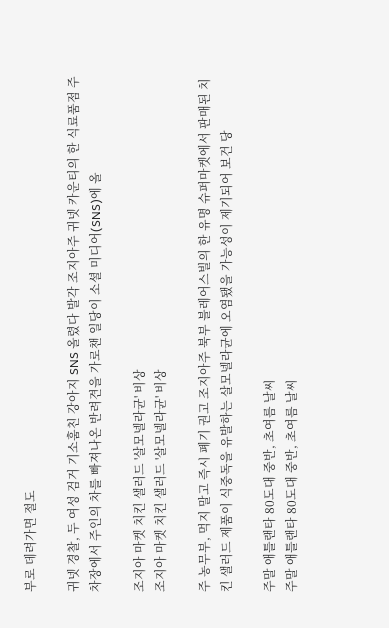부로 데려가면 절도

귀넷 경찰, 두 여성 검거 기소훔친 강아지 SNS 올렸다 발각 조지아주 귀넷 카운티의 한 식료품점 주차장에서 주인의 차를 빠져나온 반려견을 가로챈 일당이 소셜 미디어(SNS)에 올

조지아 마켓 치킨 샐러드 '살모넬라균' 비상
조지아 마켓 치킨 샐러드 '살모넬라균' 비상

주 농무부, 먹지 말고 즉시 폐기 권고 조지아주 북부 블레어스빌의 한 유명 슈퍼마켓에서 판매된 치킨 샐러드 제품이 식중독을 유발하는 살모넬라균에 오염됐을 가능성이 제기되어 보건 당

주말 애틀랜타 80도대 중반, 초여름 날씨
주말 애틀랜타 80도대 중반, 초여름 날씨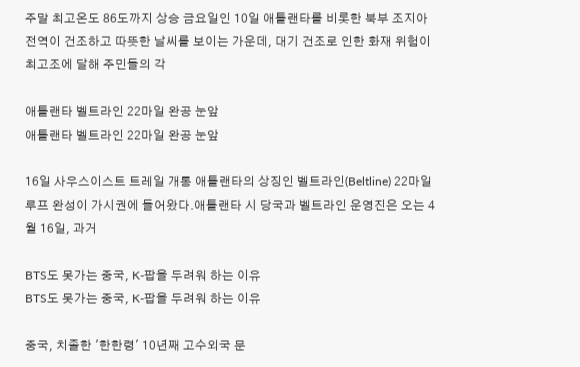주말 최고온도 86도까지 상승 금요일인 10일 애틀랜타를 비롯한 북부 조지아 전역이 건조하고 따뜻한 날씨를 보이는 가운데, 대기 건조로 인한 화재 위험이 최고조에 달해 주민들의 각

애틀랜타 벨트라인 22마일 완공 눈앞
애틀랜타 벨트라인 22마일 완공 눈앞

16일 사우스이스트 트레일 개통 애틀랜타의 상징인 벨트라인(Beltline) 22마일 루프 완성이 가시권에 들어왔다.애틀랜타 시 당국과 벨트라인 운영진은 오는 4월 16일, 과거

BTS도 못가는 중국, K-팝을 두려워 하는 이유
BTS도 못가는 중국, K-팝을 두려워 하는 이유

중국, 치졸한 '한한령' 10년째 고수외국 문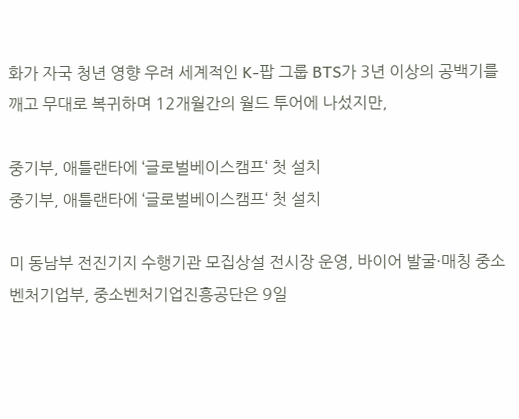화가 자국 청년 영향 우려 세계적인 K-팝 그룹 BTS가 3년 이상의 공백기를 깨고 무대로 복귀하며 12개월간의 월드 투어에 나섰지만,

중기부, 애틀랜타에 ‘글로벌베이스캠프‘ 첫 설치
중기부, 애틀랜타에 ‘글로벌베이스캠프‘ 첫 설치

미 동남부 전진기지 수행기관 모집상설 전시장 운영, 바이어 발굴·매칭 중소벤처기업부, 중소벤처기업진흥공단은 9일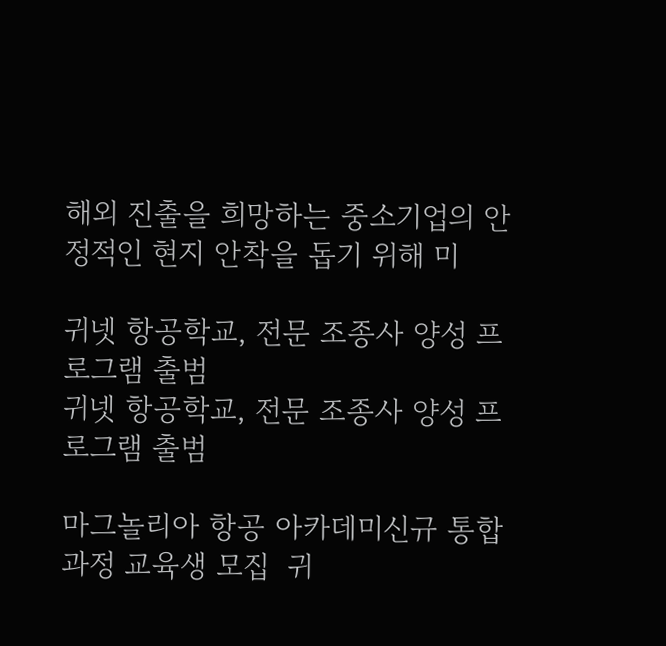해외 진출을 희망하는 중소기업의 안정적인 현지 안착을 돕기 위해 미

귀넷 항공학교, 전문 조종사 양성 프로그램 출범
귀넷 항공학교, 전문 조종사 양성 프로그램 출범

마그놀리아 항공 아카데미신규 통합과정 교육생 모집  귀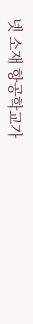넷 소재 항공학교가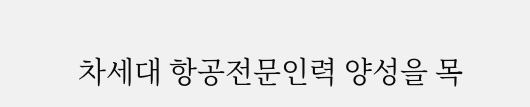차세대 항공전문인력 양성을 목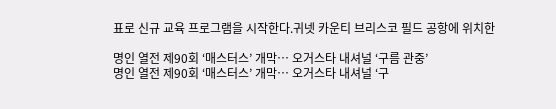표로 신규 교육 프로그램을 시작한다.귀넷 카운티 브리스코 필드 공항에 위치한

명인 열전 제90회 ‘매스터스’ 개막… 오거스타 내셔널 ‘구름 관중’
명인 열전 제90회 ‘매스터스’ 개막… 오거스타 내셔널 ‘구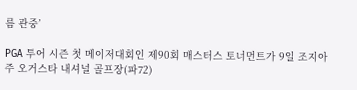름 관중’

PGA 투어 시즌 첫 메이저대회인 제90회 매스터스 토너먼트가 9일 조지아주 오거스타 내셔널 골프장(파72)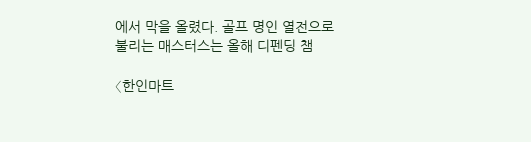에서 막을 올렸다. 골프 명인 열전으로 불리는 매스터스는 올해 디펜딩 챔

〈한인마트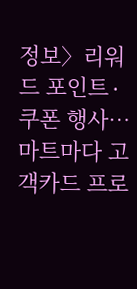정보〉리워드 포인트∙ 쿠폰 행사…마트마다 고객카드 프로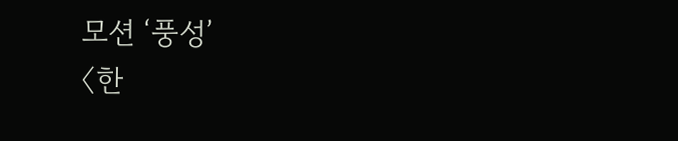모션 ‘풍성’
〈한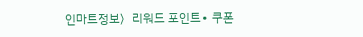인마트정보〉리워드 포인트∙ 쿠폰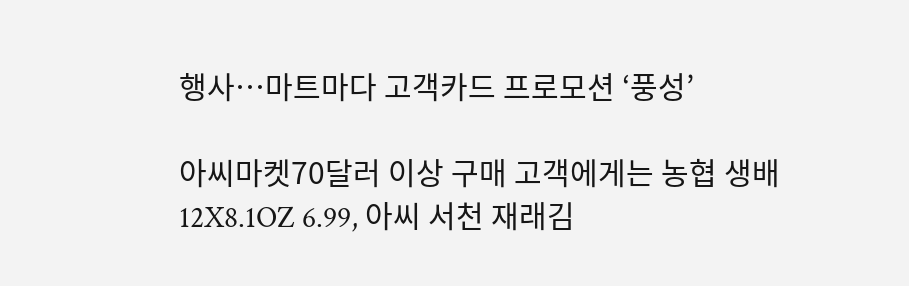행사…마트마다 고객카드 프로모션 ‘풍성’

아씨마켓70달러 이상 구매 고객에게는 농협 생배 12X8.1OZ 6.99, 아씨 서천 재래김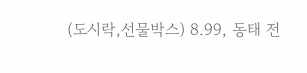(도시락,선물박스) 8.99, 동태 전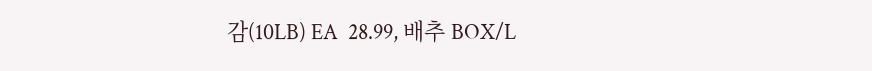감(10LB) EA  28.99, 배추 BOX/L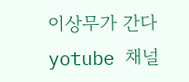이상무가 간다 yotube 채널